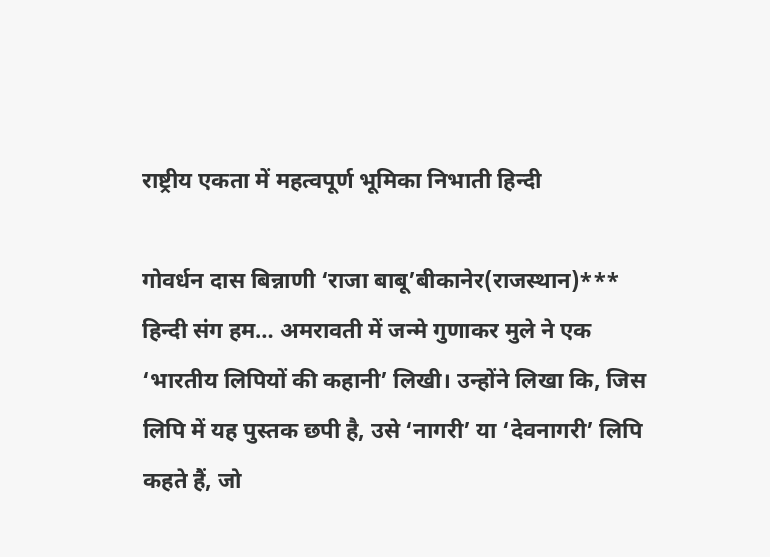राष्ट्रीय एकता में महत्वपूर्ण भूमिका निभाती हिन्दी

गोवर्धन दास बिन्नाणी ‘राजा बाबू’बीकानेर(राजस्थान)*** हिन्दी संग हम… अमरावती में जन्मे गुणाकर मुले ने एक ‘भारतीय लिपियों की कहानी’ लिखी। उन्होंने लिखा कि, जिस लिपि में यह पुस्तक छपी है, उसे ‘नागरी’ या ‘देवनागरी’ लिपि कहते हैं, जो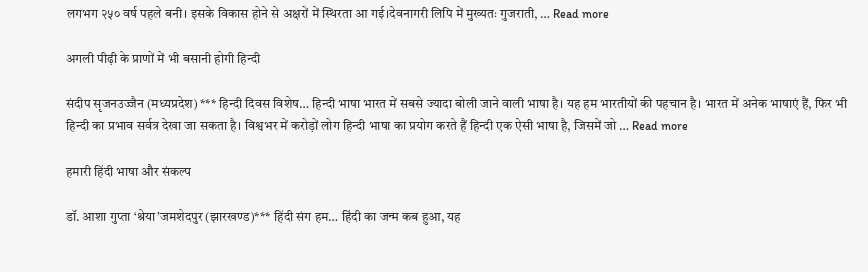लगभग २५० वर्ष पहले बनी। इसके विकास होने से अक्षरों में स्थिरता आ गई।देवनागरी लिपि में मुख्यतः गुजराती, … Read more

अगली पीढ़ी के प्राणों में भी बसानी होगी हिन्दी

संदीप सृजनउज्जैन (मध्यप्रदेश) *** हिन्दी दिवस विशेष… हिन्दी भाषा भारत में सबसे ज्यादा बोली जाने वाली भाषा है। यह हम भारतीयों की पहचान है। भारत में अनेक भाषाएं हैं, फिर भी हिन्दी का प्रभाव सर्वत्र देखा जा सकता है। विश्वभर में करोड़ों लोग हिन्दी भाषा का प्रयोग करते हैं हिन्दी एक ऐसी भाषा है, जिसमें जो … Read more

हमारी हिंदी भाषा और संकल्प

डॉ. आशा गुप्ता ‘श्रेया’जमशेदपुर (झारखण्ड)*** हिंदी संग हम… हिंदी का जन्म कब हुआ, यह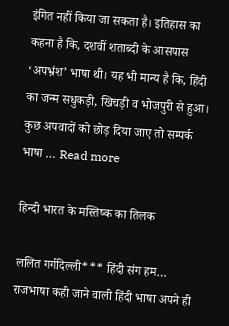इंगित नहीं किया जा सकता है। इतिहास का कहना है कि, दशवीं शताब्दी के आसपास ‘अपभ्रंश’ भाषा थी। यह भी मान्य है कि, हिंदी का जन्म सधुकड़ी, खिचड़ी व भोजपुरी से हुआ। कुछ अपवादों को छोड़ दिया जाए तो सम्पर्क भाषा … Read more

हिन्दी भारत के मस्तिष्क का तिलक

ललित गर्गदिल्ली*** हिंदी संग हम… राजभाषा कही जाने वाली हिंदी भाषा अपने ही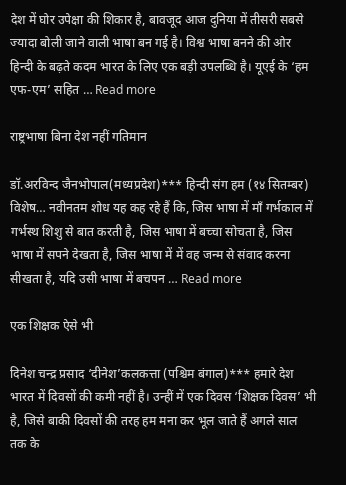देश में घोर उपेक्षा की शिकार है, बावजूद आज दुनिया में तीसरी सबसे ज्यादा बोली जाने वाली भाषा बन गई है। विश्व भाषा बनने की ओर हिन्दी के बढ़ते कदम भारत के लिए एक बड़ी उपलब्धि है। यूएई के ‘हम एफ-एम’ सहित … Read more

राष्ट्रभाषा बिना देश नहीं गतिमान

डॉ.अरविन्द जैनभोपाल(मध्यप्रदेश)*** हिन्दी संग हम (१४ सितम्बर) विशेष… नवीनतम शोध यह कह रहे हैं कि, जिस भाषा में माँ गर्भकाल में गर्भस्थ शिशु से बात करती है, जिस भाषा में बच्चा सोचता है, जिस भाषा में सपने देखता है, जिस भाषा में में वह जन्म से संवाद करना सीखता है, यदि उसी भाषा में बचपन … Read more

एक शिक्षक ऐसे भी

दिनेश चन्द्र प्रसाद ‘दीनेश’कलकत्ता (पश्चिम बंगाल)*** हमारे देश भारत में दिवसों की कमी नहीं है। उन्हीं में एक दिवस ‘शिक्षक दिवस’ भी है, जिसे बाकी दिवसों की तरह हम मना कर भूल जाते हैं अगले साल तक के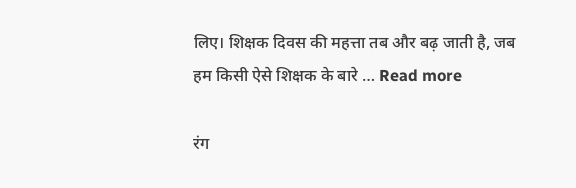लिए। शिक्षक दिवस की महत्ता तब और बढ़ जाती है, जब हम किसी ऐसे शिक्षक के बारे … Read more

रंग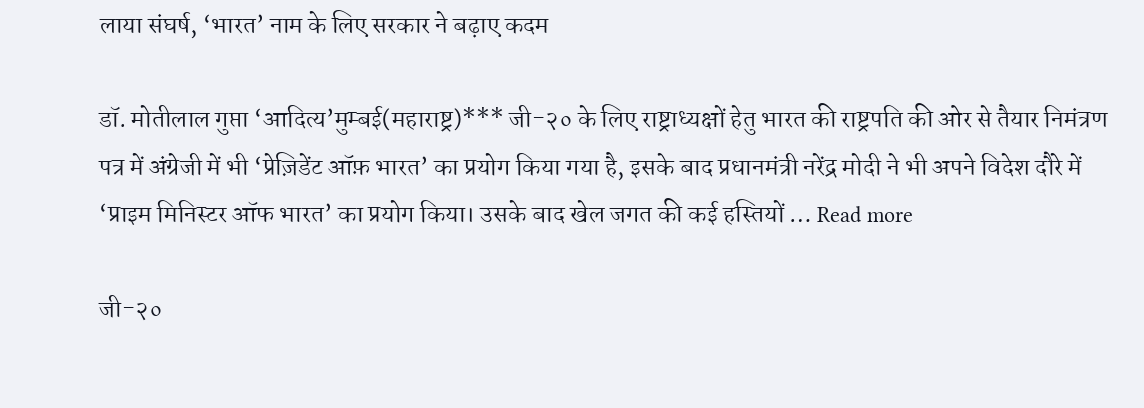लाया संघर्ष, ‘भारत’ नाम के लिए सरकार ने बढ़ाए कदम

डॉ. मोतीलाल गुप्ता ‘आदित्य’मुम्बई(महाराष्ट्र)*** जी-२० के लिए राष्ट्राध्यक्षों हेतु भारत की राष्ट्रपति की ओर से तैयार निमंत्रण पत्र में अंग्रेजी में भी ‘प्रेज़िडेंट ऑफ़ भारत’ का प्रयोग किया गया है, इसके बाद प्रधानमंत्री नरेंद्र मोदी ने भी अपने विदेश दौरे में ‘प्राइम मिनिस्टर ऑफ भारत’ का प्रयोग किया। उसके बाद खेल जगत की कई हस्तियों … Read more

जी-२०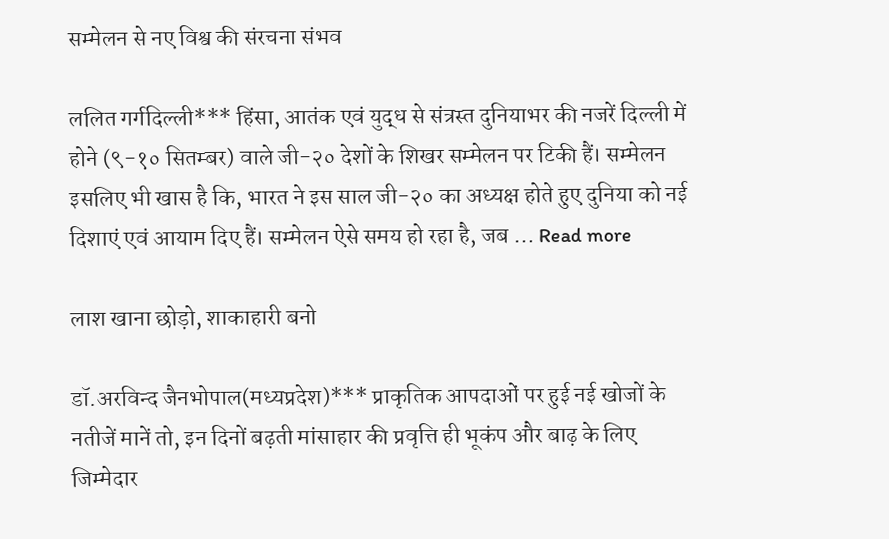सम्मेलन से नए विश्व की संरचना संभव

ललित गर्गदिल्ली*** हिंसा, आतंक एवं युद्ध से संत्रस्त दुनियाभर की नजरें दिल्ली में होने (९-१० सितम्बर) वाले जी-२० देशों के शिखर सम्मेलन पर टिकी हैं। सम्मेलन इसलिए भी खास है कि, भारत ने इस साल जी-२० का अध्यक्ष होते हुए दुनिया को नई दिशाएं एवं आयाम दिए हैं। सम्मेलन ऐसे समय हो रहा है, जब … Read more

लाश खाना छोड़ो, शाकाहारी बनो

डॉ.अरविन्द जैनभोपाल(मध्यप्रदेश)*** प्राकृतिक आपदाओं पर हुई नई खोजों के नतीजें मानें तो, इन दिनों बढ़ती मांसाहार की प्रवृत्ति ही भूकंप और बाढ़ के लिए जिम्मेदार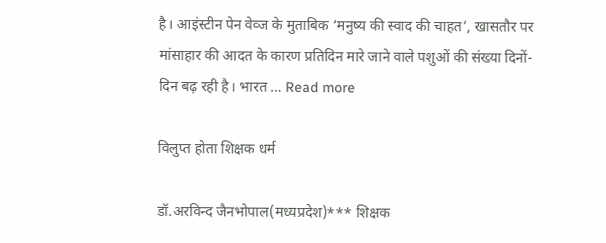है। आइंस्टीन पेन वेव्ज के मुताबिक ‘मनुष्य की स्वाद की चाहत’, खासतौर पर मांसाहार की आदत के कारण प्रतिदिन मारे जाने वाले पशुओं की संख्या दिनों-दिन बढ़ रही है। भारत … Read more

विलुप्त होता शिक्षक धर्म

डॉ.अरविन्द जैनभोपाल(मध्यप्रदेश)*** शिक्षक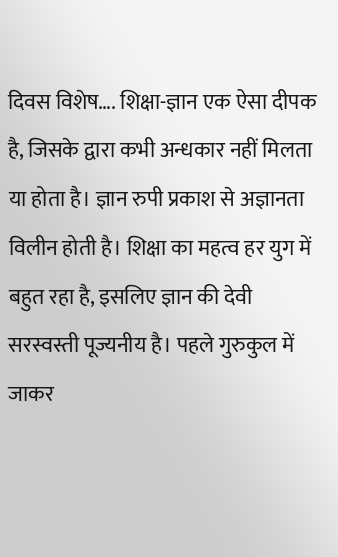दिवस विशेष…. शिक्षा-ज्ञान एक ऐसा दीपक है, जिसके द्वारा कभी अन्धकार नहीं मिलता या होता है। ज्ञान रुपी प्रकाश से अज्ञानता विलीन होती है। शिक्षा का महत्व हर युग में बहुत रहा है, इसलिए ज्ञान की देवी सरस्वस्ती पूज्यनीय है। पहले गुरुकुल में जाकर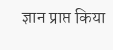ज्ञान प्राप्त किया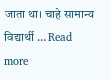जाता था। चाहे सामान्य विद्यार्थी … Read more